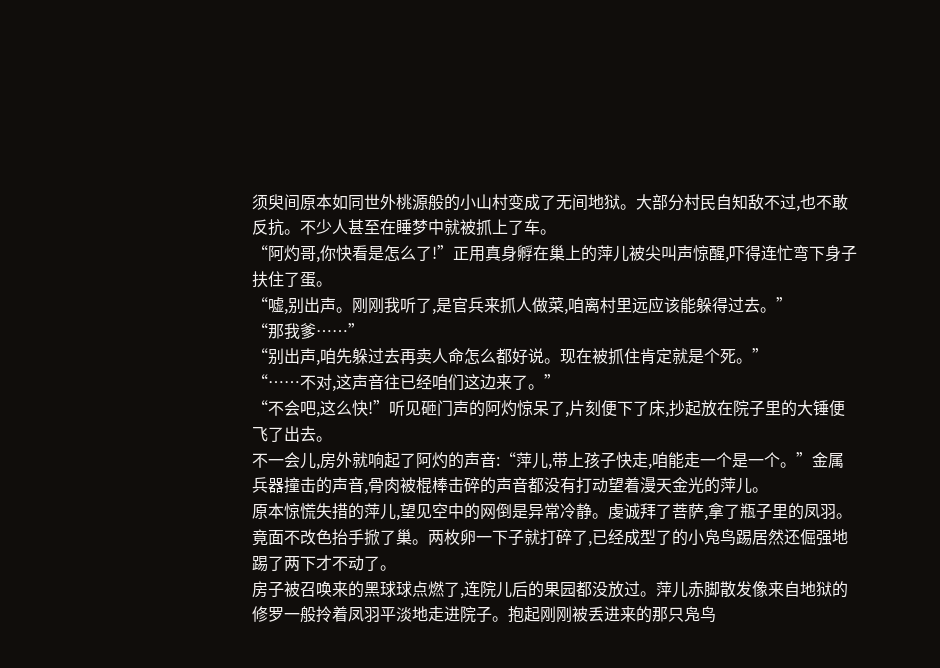须臾间原本如同世外桃源般的小山村变成了无间地狱。大部分村民自知敌不过,也不敢反抗。不少人甚至在睡梦中就被抓上了车。
“阿灼哥,你快看是怎么了!”正用真身孵在巢上的萍儿被尖叫声惊醒,吓得连忙弯下身子扶住了蛋。
“嘘,别出声。刚刚我听了,是官兵来抓人做菜,咱离村里远应该能躲得过去。”
“那我爹……”
“别出声,咱先躲过去再卖人命怎么都好说。现在被抓住肯定就是个死。”
“……不对,这声音往已经咱们这边来了。”
“不会吧,这么快!”听见砸门声的阿灼惊呆了,片刻便下了床,抄起放在院子里的大锤便飞了出去。
不一会儿,房外就响起了阿灼的声音:“萍儿,带上孩子快走,咱能走一个是一个。”金属兵器撞击的声音,骨肉被棍棒击碎的声音都没有打动望着漫天金光的萍儿。
原本惊慌失措的萍儿,望见空中的网倒是异常冷静。虔诚拜了菩萨,拿了瓶子里的凤羽。竟面不改色抬手掀了巢。两枚卵一下子就打碎了,已经成型了的小凫鸟踢居然还倔强地踢了两下才不动了。
房子被召唤来的黑球球点燃了,连院儿后的果园都没放过。萍儿赤脚散发像来自地狱的修罗一般拎着凤羽平淡地走进院子。抱起刚刚被丢进来的那只凫鸟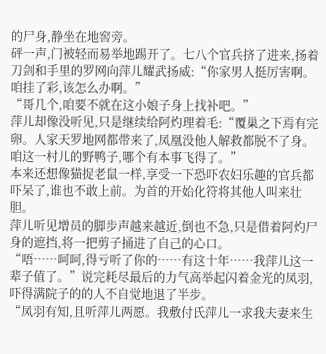的尸身,静坐在地窖旁。
砰一声,门被轻而易举地踢开了。七八个官兵挤了进来,扬着刀剑和手里的罗网向萍儿耀武扬威:“你家男人挺厉害啊。咱挂了彩,该怎么办啊。”
“哥几个,咱要不就在这小娘子身上找补吧。”
萍儿却像没听见,只是继续给阿灼理着毛:“覆巢之下焉有完卵。人家天罗地网都带来了,凤凰没他人解救都脱不了身。咱这一村儿的野鸭子,哪个有本事飞得了。”
本来还想像猫捉老鼠一样,享受一下恐吓农妇乐趣的官兵都吓呆了,谁也不敢上前。为首的开始化符将其他人叫来壮胆。
萍儿听见增员的脚步声越来越近,倒也不急,只是借着阿灼尸身的遮挡,将一把剪子捅进了自己的心口。
“唔……呵呵,得亏听了你的……有这十年……我萍儿这一辈子值了。”说完耗尽最后的力气高举起闪着金光的凤羽,吓得满院子的的人不自觉地退了半步。
“凤羽有知,且听萍儿两愿。我敷付氏萍儿一求我夫妻来生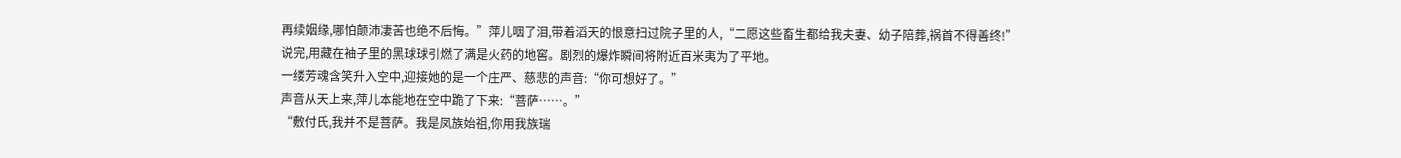再续姻缘,哪怕颠沛凄苦也绝不后悔。”萍儿咽了泪,带着滔天的恨意扫过院子里的人,“二愿这些畜生都给我夫妻、幼子陪葬,祸首不得善终!”
说完,用藏在袖子里的黑球球引燃了满是火药的地窖。剧烈的爆炸瞬间将附近百米夷为了平地。
一缕芳魂含笑升入空中,迎接她的是一个庄严、慈悲的声音:“你可想好了。”
声音从天上来,萍儿本能地在空中跪了下来:“菩萨……。”
“敷付氏,我并不是菩萨。我是凤族始祖,你用我族瑞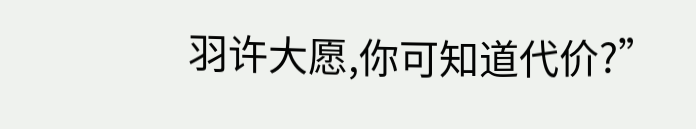羽许大愿,你可知道代价?”